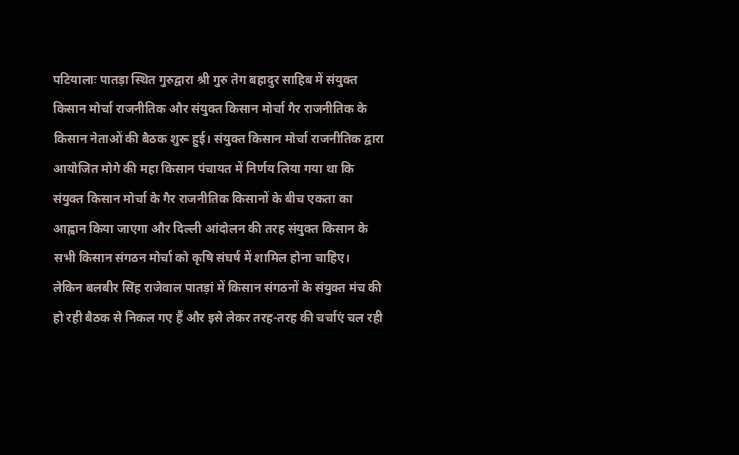पटियालाः पातड़ा स्थित गुरुद्वारा श्री गुरु तेग बहादुर साहिब में संयुक्त किसान मोर्चा राजनीतिक और संयुक्त किसान मोर्चा गैर राजनीतिक के किसान नेताओं की बैठक शुरू हुई। संयुक्त किसान मोर्चा राजनीतिक द्वारा आयोजित मोगे की महा किसान पंचायत में निर्णय लिया गया था कि संयुक्त किसान मोर्चा के गैर राजनीतिक किसानों के बीच एकता का आह्वान किया जाएगा और दिल्ली आंदोलन की तरह संयुक्त किसान के सभी किसान संगठन मोर्चा को कृषि संघर्ष में शामिल होना चाहिए।
लेकिन बलबीर सिंह राजेवाल पातड़ां में किसान संगठनों के संयुक्त मंच की हो रही बैठक से निकल गए हैं और इसे लेकर तरह-तरह की चर्चाएं चल रही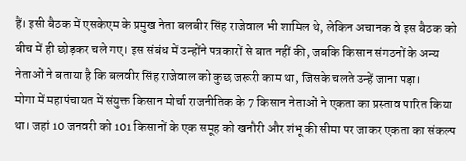हैं। इसी बैठक में एसकेएम के प्रमुख नेता बलबीर सिंह राजेवाल भी शामिल थे, लेकिन अचानक वे इस बैठक को बीच में ही छोड़कर चले गए। इस संबंध में उन्होंने पत्रकारों से बात नहीं की, जबकि किसान संगठनों के अन्य नेताओं ने बताया है कि बलवीर सिंह राजेवाल को कुछ जरूरी काम था, जिसके चलते उन्हें जाना पड़ा।
मोगा में महापंचायत में संयुक्त किसान मोर्चा राजनीतिक के 7 किसान नेताओं ने एकता का प्रस्ताव पारित किया था। जहां 10 जनवरी को 101 किसानों के एक समूह को खनौरी और शंभू की सीमा पर जाकर एकता का संकल्प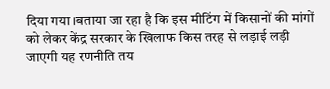दिया गया।बताया जा रहा है कि इस मीटिंग में किसानों की मांगों को लेकर केंद्र सरकार के खिलाफ किस तरह से लड़ाई लड़ी जाएगी यह रणनीति तय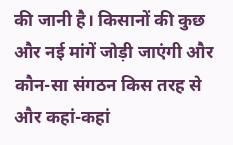की जानी है। किसानों की कुछ और नई मांगें जोड़ी जाएंगी और कौन-सा संगठन किस तरह से और कहां-कहां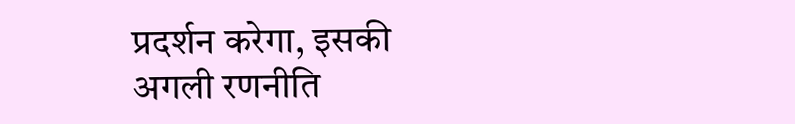प्रदर्शन करेगा, इसकी अगली रणनीति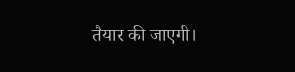तैयार की जाएगी।